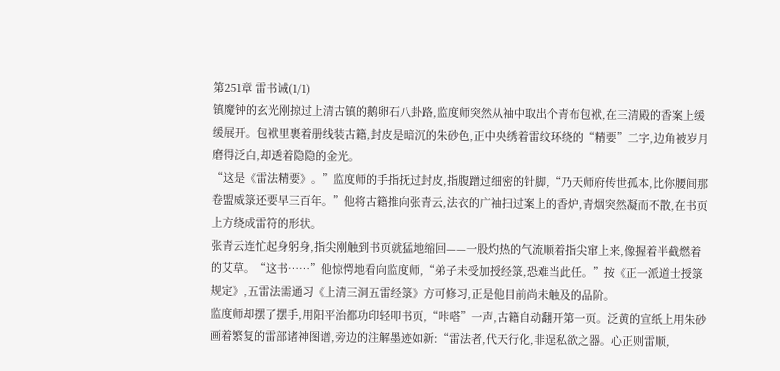第251章 雷书诫(1/1)
镇魔钟的玄光刚掠过上清古镇的鹅卵石八卦路,监度师突然从袖中取出个青布包袱,在三清殿的香案上缓缓展开。包袱里裹着册线装古籍,封皮是暗沉的朱砂色,正中央绣着雷纹环绕的“精要”二字,边角被岁月磨得泛白,却透着隐隐的金光。
“这是《雷法精要》。”监度师的手指抚过封皮,指腹蹭过细密的针脚,“乃天师府传世孤本,比你腰间那卷盟威箓还要早三百年。”他将古籍推向张青云,法衣的广袖扫过案上的香炉,青烟突然凝而不散,在书页上方绕成雷符的形状。
张青云连忙起身躬身,指尖刚触到书页就猛地缩回——一股灼热的气流顺着指尖窜上来,像握着半截燃着的艾草。“这书……”他惊愕地看向监度师,“弟子未受加授经箓,恐难当此任。”按《正一派道士授箓规定》,五雷法需通习《上清三洞五雷经箓》方可修习,正是他目前尚未触及的品阶。
监度师却摆了摆手,用阳平治都功印轻叩书页,“咔嗒”一声,古籍自动翻开第一页。泛黄的宣纸上用朱砂画着繁复的雷部诸神图谱,旁边的注解墨迹如新:“雷法者,代天行化,非逞私欲之器。心正则雷顺,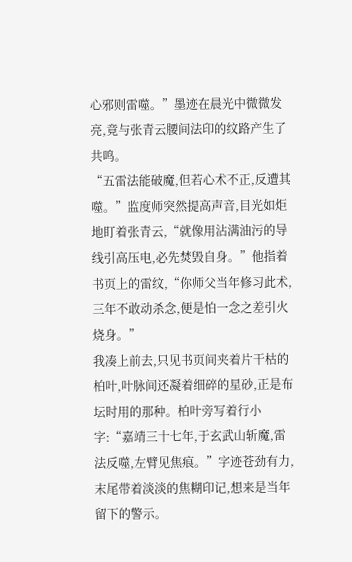心邪则雷噬。”墨迹在晨光中微微发亮,竟与张青云腰间法印的纹路产生了共鸣。
“五雷法能破魔,但若心术不正,反遭其噬。”监度师突然提高声音,目光如炬地盯着张青云,“就像用沾满油污的导线引高压电,必先焚毁自身。”他指着书页上的雷纹,“你师父当年修习此术,三年不敢动杀念,便是怕一念之差引火烧身。”
我凑上前去,只见书页间夹着片干枯的柏叶,叶脉间还凝着细碎的星砂,正是布坛时用的那种。柏叶旁写着行小字:“嘉靖三十七年,于玄武山斩魔,雷法反噬,左臂见焦痕。”字迹苍劲有力,末尾带着淡淡的焦糊印记,想来是当年留下的警示。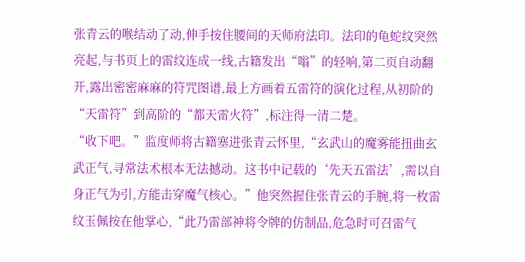张青云的喉结动了动,伸手按住腰间的天师府法印。法印的龟蛇纹突然亮起,与书页上的雷纹连成一线,古籍发出“嗡”的轻响,第二页自动翻开,露出密密麻麻的符咒图谱,最上方画着五雷符的演化过程,从初阶的“天雷符”到高阶的“都天雷火符”,标注得一清二楚。
“收下吧。”监度师将古籍塞进张青云怀里,“玄武山的魔雾能扭曲玄武正气,寻常法术根本无法撼动。这书中记载的‘先天五雷法’,需以自身正气为引,方能击穿魔气核心。”他突然握住张青云的手腕,将一枚雷纹玉佩按在他掌心,“此乃雷部神将令牌的仿制品,危急时可召雷气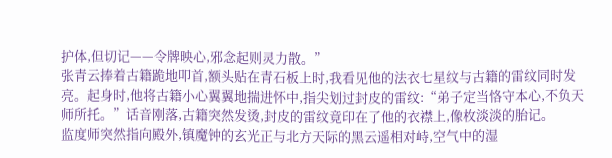护体,但切记——令牌映心,邪念起则灵力散。”
张青云捧着古籍跪地叩首,额头贴在青石板上时,我看见他的法衣七星纹与古籍的雷纹同时发亮。起身时,他将古籍小心翼翼地揣进怀中,指尖划过封皮的雷纹:“弟子定当恪守本心,不负天师所托。”话音刚落,古籍突然发烫,封皮的雷纹竟印在了他的衣襟上,像枚淡淡的胎记。
监度师突然指向殿外,镇魔钟的玄光正与北方天际的黑云遥相对峙,空气中的湿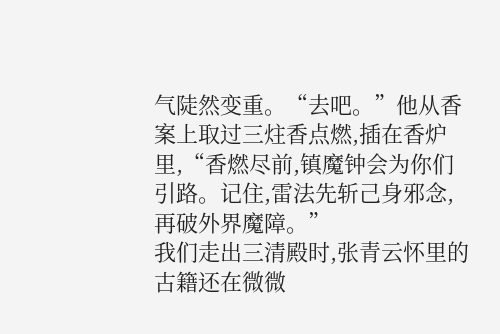气陡然变重。“去吧。”他从香案上取过三炷香点燃,插在香炉里,“香燃尽前,镇魔钟会为你们引路。记住,雷法先斩己身邪念,再破外界魔障。”
我们走出三清殿时,张青云怀里的古籍还在微微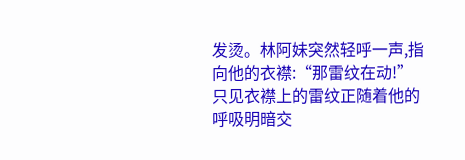发烫。林阿妹突然轻呼一声,指向他的衣襟:“那雷纹在动!”只见衣襟上的雷纹正随着他的呼吸明暗交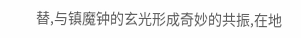替,与镇魔钟的玄光形成奇妙的共振,在地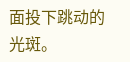面投下跳动的光斑。